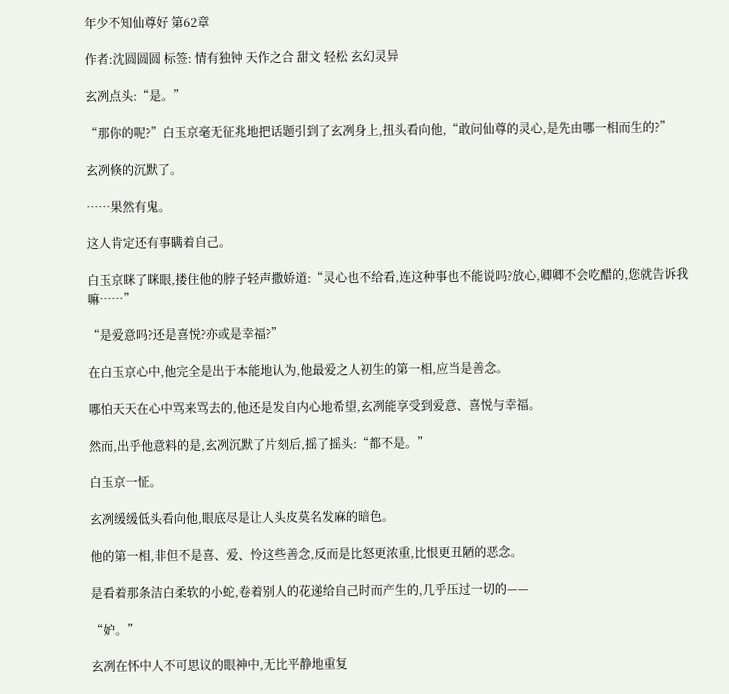年少不知仙尊好 第62章

作者:沈圆圆圆 标签: 情有独钟 天作之合 甜文 轻松 玄幻灵异

玄冽点头:“是。”

“那你的呢?”白玉京毫无征兆地把话题引到了玄冽身上,扭头看向他,“敢问仙尊的灵心,是先由哪一相而生的?”

玄冽倏的沉默了。

……果然有鬼。

这人肯定还有事瞒着自己。

白玉京眯了眯眼,搂住他的脖子轻声撒娇道:“灵心也不给看,连这种事也不能说吗?放心,卿卿不会吃醋的,您就告诉我嘛……”

“是爱意吗?还是喜悦?亦或是幸福?”

在白玉京心中,他完全是出于本能地认为,他最爱之人初生的第一相,应当是善念。

哪怕天天在心中骂来骂去的,他还是发自内心地希望,玄冽能享受到爱意、喜悦与幸福。

然而,出乎他意料的是,玄冽沉默了片刻后,摇了摇头:“都不是。”

白玉京一怔。

玄冽缓缓低头看向他,眼底尽是让人头皮莫名发麻的暗色。

他的第一相,非但不是喜、爱、怜这些善念,反而是比怒更浓重,比恨更丑陋的恶念。

是看着那条洁白柔软的小蛇,卷着别人的花递给自己时而产生的,几乎压过一切的——

“妒。”

玄冽在怀中人不可思议的眼神中,无比平静地重复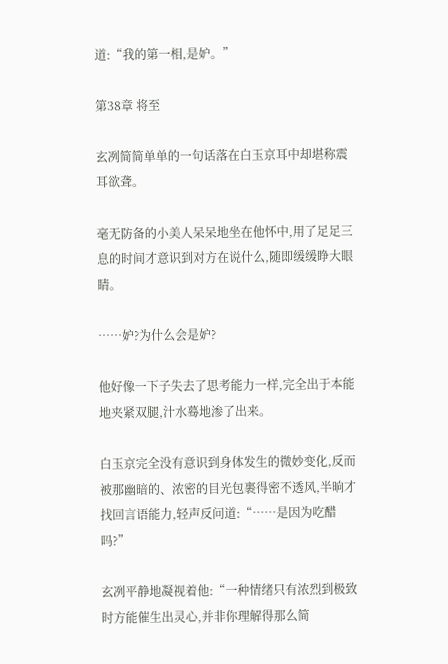道:“我的第一相,是妒。”

第38章 将至

玄冽简简单单的一句话落在白玉京耳中却堪称震耳欲聋。

毫无防备的小美人呆呆地坐在他怀中,用了足足三息的时间才意识到对方在说什么,随即缓缓睁大眼睛。

……妒?为什么会是妒?

他好像一下子失去了思考能力一样,完全出于本能地夹紧双腿,汁水蓦地渗了出来。

白玉京完全没有意识到身体发生的微妙变化,反而被那幽暗的、浓密的目光包裹得密不透风,半晌才找回言语能力,轻声反问道:“……是因为吃醋吗?”

玄冽平静地凝视着他:“一种情绪只有浓烈到极致时方能催生出灵心,并非你理解得那么简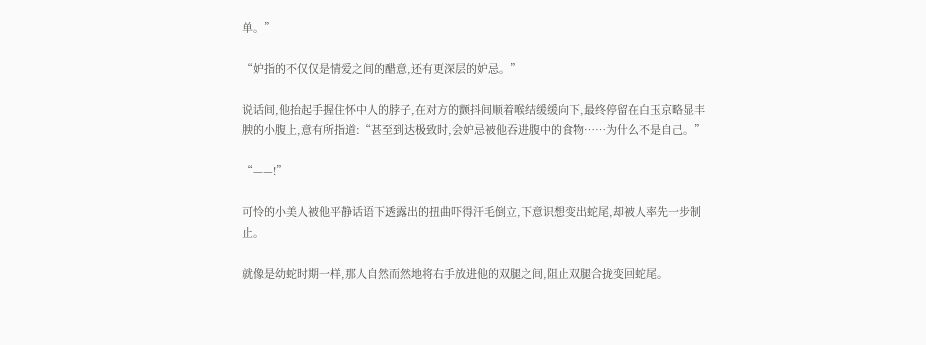单。”

“妒指的不仅仅是情爱之间的醋意,还有更深层的妒忌。”

说话间,他抬起手握住怀中人的脖子,在对方的颤抖间顺着喉结缓缓向下,最终停留在白玉京略显丰腴的小腹上,意有所指道:“甚至到达极致时,会妒忌被他吞进腹中的食物……为什么不是自己。”

“——!”

可怜的小美人被他平静话语下透露出的扭曲吓得汗毛倒立,下意识想变出蛇尾,却被人率先一步制止。

就像是幼蛇时期一样,那人自然而然地将右手放进他的双腿之间,阻止双腿合拢变回蛇尾。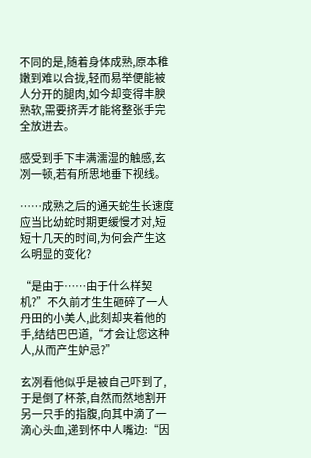不同的是,随着身体成熟,原本稚嫩到难以合拢,轻而易举便能被人分开的腿肉,如今却变得丰腴熟软,需要挤弄才能将整张手完全放进去。

感受到手下丰满濡湿的触感,玄冽一顿,若有所思地垂下视线。

……成熟之后的通天蛇生长速度应当比幼蛇时期更缓慢才对,短短十几天的时间,为何会产生这么明显的变化?

“是由于……由于什么样契机?”不久前才生生砸碎了一人丹田的小美人,此刻却夹着他的手,结结巴巴道,“才会让您这种人,从而产生妒忌?”

玄冽看他似乎是被自己吓到了,于是倒了杯茶,自然而然地割开另一只手的指腹,向其中滴了一滴心头血,递到怀中人嘴边:“因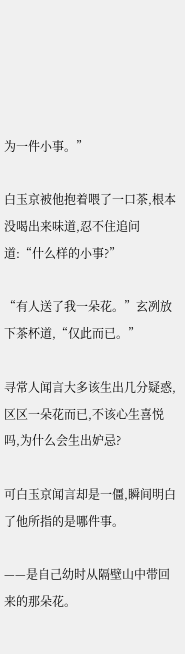为一件小事。”

白玉京被他抱着喂了一口茶,根本没喝出来味道,忍不住追问道:“什么样的小事?”

“有人送了我一朵花。”玄冽放下茶杯道,“仅此而已。”

寻常人闻言大多该生出几分疑惑,区区一朵花而已,不该心生喜悦吗,为什么会生出妒忌?

可白玉京闻言却是一僵,瞬间明白了他所指的是哪件事。

——是自己幼时从隔壁山中带回来的那朵花。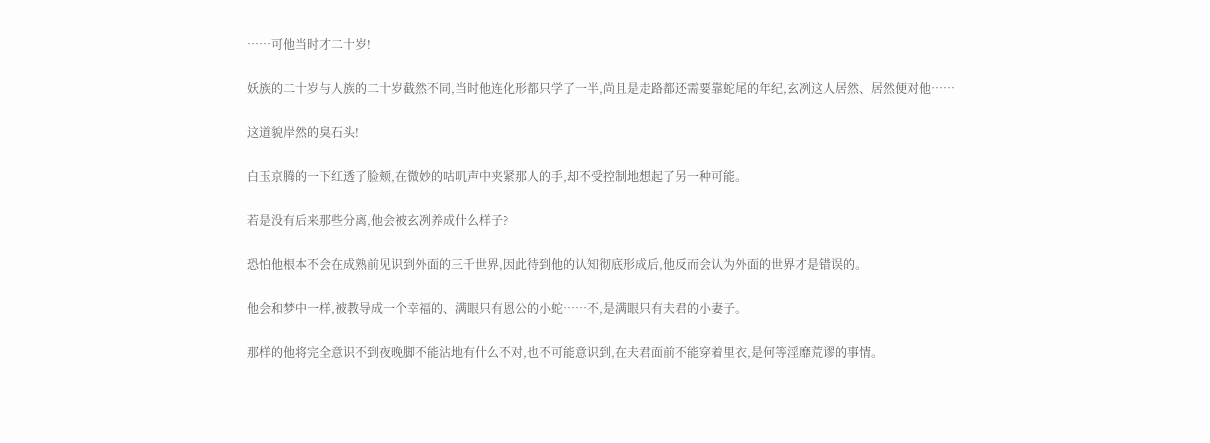……可他当时才二十岁!

妖族的二十岁与人族的二十岁截然不同,当时他连化形都只学了一半,尚且是走路都还需要靠蛇尾的年纪,玄冽这人居然、居然便对他……

这道貌岸然的臭石头!

白玉京腾的一下红透了脸颊,在微妙的咕叽声中夹紧那人的手,却不受控制地想起了另一种可能。

若是没有后来那些分离,他会被玄冽养成什么样子?

恐怕他根本不会在成熟前见识到外面的三千世界,因此待到他的认知彻底形成后,他反而会认为外面的世界才是错误的。

他会和梦中一样,被教导成一个幸福的、满眼只有恩公的小蛇……不,是满眼只有夫君的小妻子。

那样的他将完全意识不到夜晚脚不能沾地有什么不对,也不可能意识到,在夫君面前不能穿着里衣,是何等淫靡荒谬的事情。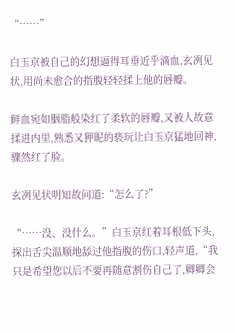“……”

白玉京被自己的幻想逼得耳垂近乎滴血,玄冽见状,用尚未愈合的指腹轻轻揉上他的唇瓣。

鲜血宛如胭脂般染红了柔软的唇瓣,又被人故意揉进内里,熟悉又狎昵的亵玩让白玉京猛地回神,骤然红了脸。

玄冽见状明知故问道:“怎么了?”

“……没、没什么。”白玉京红着耳根低下头,探出舌尖温顺地舔过他指腹的伤口,轻声道,“我只是希望您以后不要再随意割伤自己了,卿卿会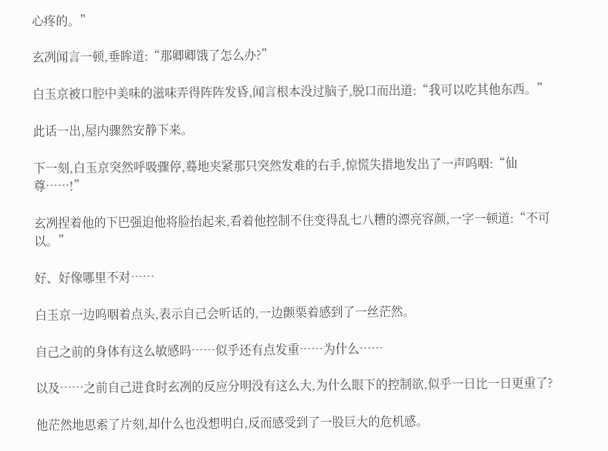心疼的。”

玄冽闻言一顿,垂眸道:“那卿卿饿了怎么办?”

白玉京被口腔中美味的滋味弄得阵阵发昏,闻言根本没过脑子,脱口而出道:“我可以吃其他东西。”

此话一出,屋内骤然安静下来。

下一刻,白玉京突然呼吸骤停,蓦地夹紧那只突然发难的右手,惊慌失措地发出了一声呜咽:“仙尊……!”

玄冽捏着他的下巴强迫他将脸抬起来,看着他控制不住变得乱七八糟的漂亮容颜,一字一顿道:“不可以。”

好、好像哪里不对……

白玉京一边呜咽着点头,表示自己会听话的,一边颤栗着感到了一丝茫然。

自己之前的身体有这么敏感吗……似乎还有点发重……为什么……

以及……之前自己进食时玄冽的反应分明没有这么大,为什么眼下的控制欲,似乎一日比一日更重了?

他茫然地思索了片刻,却什么也没想明白,反而感受到了一股巨大的危机感。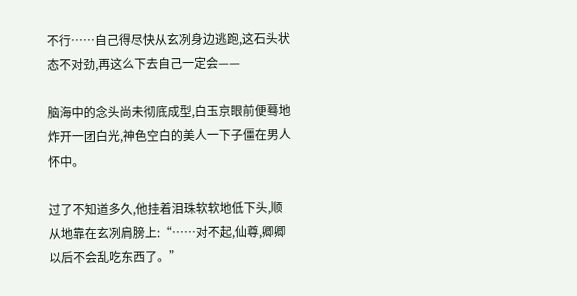不行……自己得尽快从玄冽身边逃跑,这石头状态不对劲,再这么下去自己一定会——

脑海中的念头尚未彻底成型,白玉京眼前便蓦地炸开一团白光,神色空白的美人一下子僵在男人怀中。

过了不知道多久,他挂着泪珠软软地低下头,顺从地靠在玄冽肩膀上:“……对不起,仙尊,卿卿以后不会乱吃东西了。”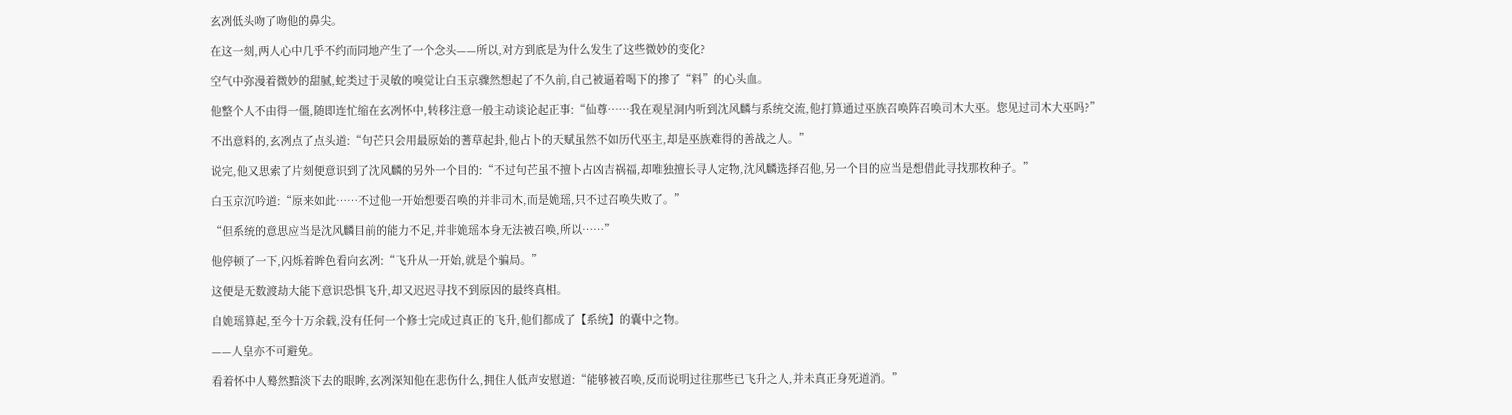玄冽低头吻了吻他的鼻尖。

在这一刻,两人心中几乎不约而同地产生了一个念头——所以,对方到底是为什么发生了这些微妙的变化?

空气中弥漫着微妙的甜腻,蛇类过于灵敏的嗅觉让白玉京骤然想起了不久前,自己被逼着喝下的掺了“料”的心头血。

他整个人不由得一僵,随即连忙缩在玄冽怀中,转移注意一般主动谈论起正事:“仙尊……我在观星洞内听到沈风麟与系统交流,他打算通过巫族召唤阵召唤司木大巫。您见过司木大巫吗?”

不出意料的,玄冽点了点头道:“句芒只会用最原始的蓍草起卦,他占卜的天赋虽然不如历代巫主,却是巫族难得的善战之人。”

说完,他又思索了片刻便意识到了沈风麟的另外一个目的:“不过句芒虽不擅卜占凶吉祸福,却唯独擅长寻人定物,沈风麟选择召他,另一个目的应当是想借此寻找那枚种子。”

白玉京沉吟道:“原来如此……不过他一开始想要召唤的并非司木,而是姽瑶,只不过召唤失败了。”

“但系统的意思应当是沈风麟目前的能力不足,并非姽瑶本身无法被召唤,所以……”

他停顿了一下,闪烁着眸色看向玄冽:“飞升从一开始,就是个骗局。”

这便是无数渡劫大能下意识恐惧飞升,却又迟迟寻找不到原因的最终真相。

自姽瑶算起,至今十万余载,没有任何一个修士完成过真正的飞升,他们都成了【系统】的囊中之物。

——人皇亦不可避免。

看着怀中人蓦然黯淡下去的眼眸,玄冽深知他在悲伤什么,拥住人低声安慰道:“能够被召唤,反而说明过往那些已飞升之人,并未真正身死道消。”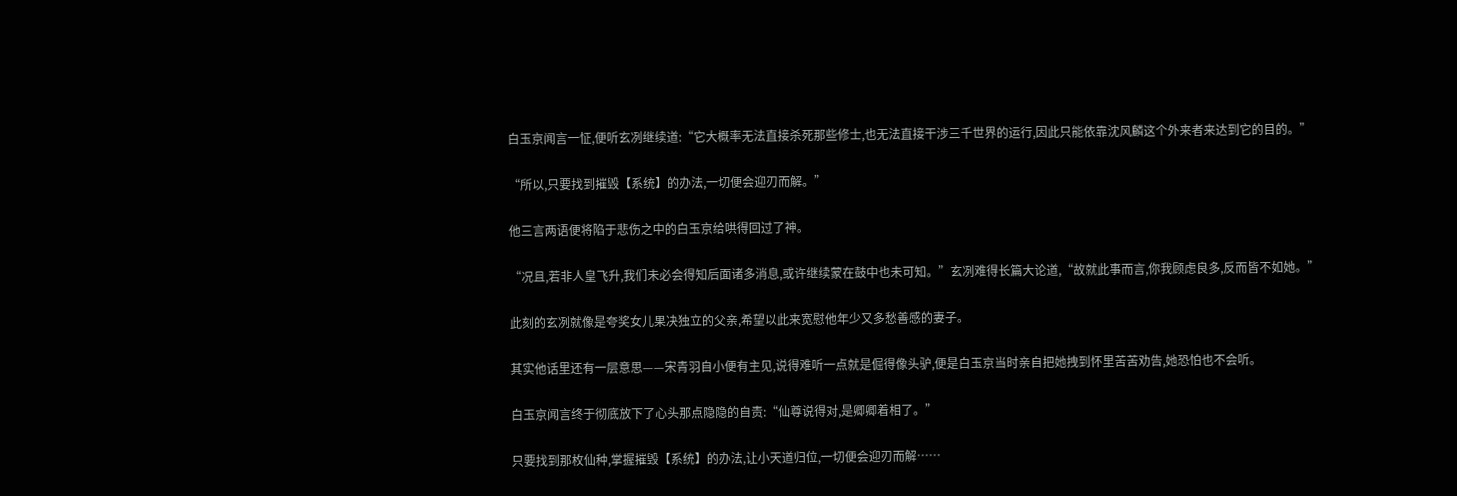白玉京闻言一怔,便听玄冽继续道:“它大概率无法直接杀死那些修士,也无法直接干涉三千世界的运行,因此只能依靠沈风麟这个外来者来达到它的目的。”

“所以,只要找到摧毁【系统】的办法,一切便会迎刃而解。”

他三言两语便将陷于悲伤之中的白玉京给哄得回过了神。

“况且,若非人皇飞升,我们未必会得知后面诸多消息,或许继续蒙在鼓中也未可知。”玄冽难得长篇大论道,“故就此事而言,你我顾虑良多,反而皆不如她。”

此刻的玄冽就像是夸奖女儿果决独立的父亲,希望以此来宽慰他年少又多愁善感的妻子。

其实他话里还有一层意思——宋青羽自小便有主见,说得难听一点就是倔得像头驴,便是白玉京当时亲自把她拽到怀里苦苦劝告,她恐怕也不会听。

白玉京闻言终于彻底放下了心头那点隐隐的自责:“仙尊说得对,是卿卿着相了。”

只要找到那枚仙种,掌握摧毁【系统】的办法,让小天道归位,一切便会迎刃而解……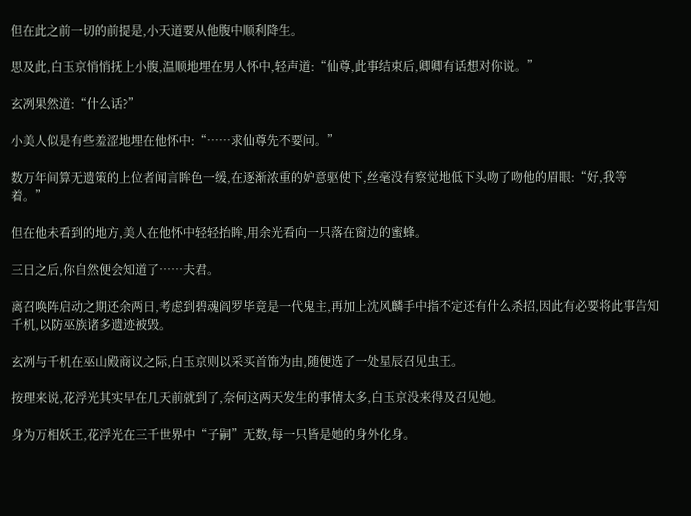但在此之前一切的前提是,小天道要从他腹中顺利降生。

思及此,白玉京悄悄抚上小腹,温顺地埋在男人怀中,轻声道:“仙尊,此事结束后,卿卿有话想对你说。”

玄冽果然道:“什么话?”

小美人似是有些羞涩地埋在他怀中:“……求仙尊先不要问。”

数万年间算无遗策的上位者闻言眸色一缓,在逐渐浓重的妒意驱使下,丝毫没有察觉地低下头吻了吻他的眉眼:“好,我等着。”

但在他未看到的地方,美人在他怀中轻轻抬眸,用余光看向一只落在窗边的蜜蜂。

三日之后,你自然便会知道了……夫君。

离召唤阵启动之期还余两日,考虑到碧魂阎罗毕竟是一代鬼主,再加上沈风麟手中指不定还有什么杀招,因此有必要将此事告知千机,以防巫族诸多遗迹被毁。

玄冽与千机在巫山殿商议之际,白玉京则以采买首饰为由,随便选了一处星辰召见虫王。

按理来说,花浮光其实早在几天前就到了,奈何这两天发生的事情太多,白玉京没来得及召见她。

身为万相妖王,花浮光在三千世界中“子嗣”无数,每一只皆是她的身外化身。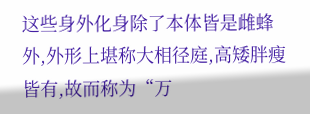这些身外化身除了本体皆是雌蜂外,外形上堪称大相径庭,高矮胖瘦皆有,故而称为“万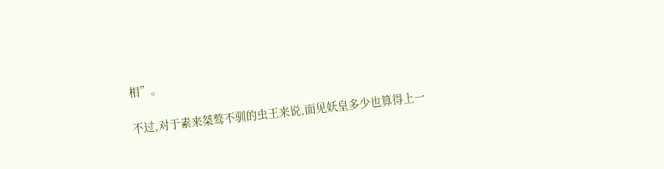相”。

不过,对于素来桀骜不驯的虫王来说,面见妖皇多少也算得上一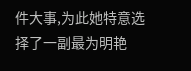件大事,为此她特意选择了一副最为明艳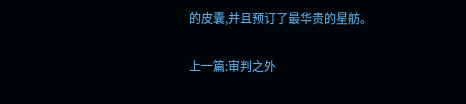的皮囊,并且预订了最华贵的星舫。

上一篇:审判之外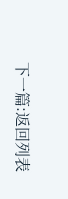下一篇:返回列表